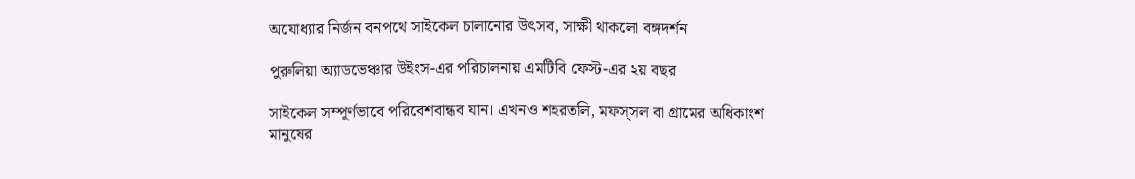অযোধ্যার নির্জন বনপথে সাইকেল চালানোর উৎসব, সাক্ষী থাকলো বঙ্গদর্শন

পুরুলিয়া অ্যাডভেঞ্চার উইংস-এর পরিচালনায় এমটিবি ফেস্ট-এর ২য় বছর

সাইকেল সম্পূর্ণভাবে পরিবেশবান্ধব যান। এখনও শহরতলি, মফস্সল বা গ্রামের অধিকাংশ মানুষের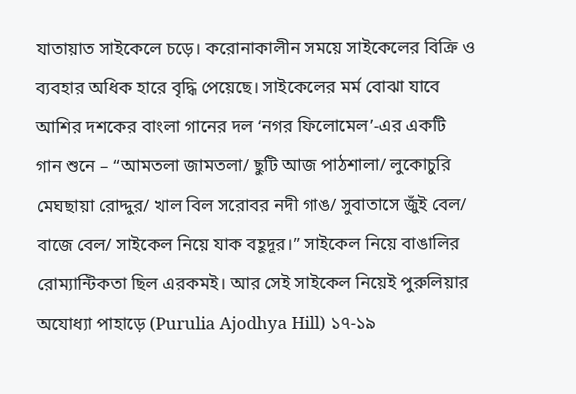যাতায়াত সাইকেলে চড়ে। করোনাকালীন সময়ে সাইকেলের বিক্রি ও ব্যবহার অধিক হারে বৃদ্ধি পেয়েছে। সাইকেলের মর্ম বোঝা যাবে আশির দশকের বাংলা গানের দল ‘নগর ফিলোমেল’-এর একটি গান শুনে – “আমতলা জামতলা/ ছুটি আজ পাঠশালা/ লুকোচুরি মেঘছায়া রোদ্দুর/ খাল বিল সরোবর নদী গাঙ/ সুবাতাসে জুঁই বেল/ বাজে বেল/ সাইকেল নিয়ে যাক বহূদূর।” সাইকেল নিয়ে বাঙালির রোম্যান্টিকতা ছিল এরকমই। আর সেই সাইকেল নিয়েই পুরুলিয়ার অযোধ্যা পাহাড়ে (Purulia Ajodhya Hill) ১৭-১৯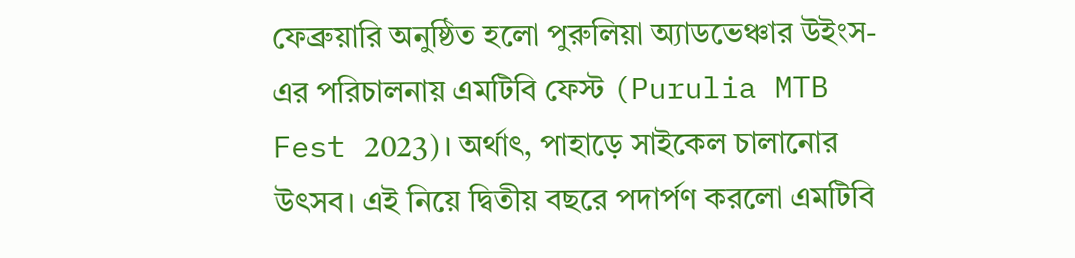ফেব্রুয়ারি অনুষ্ঠিত হলো পুরুলিয়া অ্যাডভেঞ্চার উইংস-এর পরিচালনায় এমটিবি ফেস্ট (Purulia MTB Fest 2023)। অর্থাৎ, পাহাড়ে সাইকেল চালানোর উৎসব। এই নিয়ে দ্বিতীয় বছরে পদার্পণ করলো এমটিবি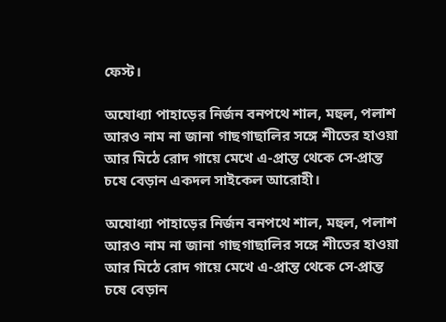ফেস্ট।

অযোধ্যা পাহাড়ের নির্জন বনপথে শাল, মহুল, পলাশ আরও নাম না জানা গাছগাছালির সঙ্গে শীতের হাওয়া আর মিঠে রোদ গায়ে মেখে এ-প্রান্ত থেকে সে-প্রান্ত চষে বেড়ান একদল সাইকেল আরোহী।

অযোধ্যা পাহাড়ের নির্জন বনপথে শাল, মহুল, পলাশ আরও নাম না জানা গাছগাছালির সঙ্গে শীতের হাওয়া আর মিঠে রোদ গায়ে মেখে এ-প্রান্ত থেকে সে-প্রান্ত চষে বেড়ান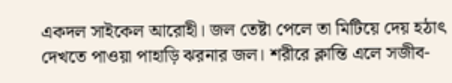একদল সাইকেল আরোহী। জল তেষ্টা পেলে তা মিটিয়ে দেয় হঠাৎ দেখতে পাওয়া পাহাড়ি ঝরনার জল। শরীরে ক্লান্তি এলে সজীব-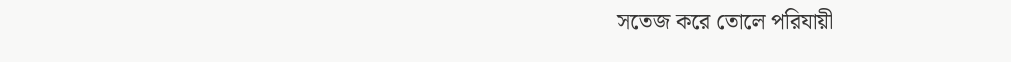সতেজ করে তোলে পরিযায়ী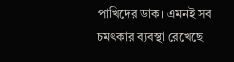পাখিদের ডাক। এমনই সব চমৎকার ব্যবস্থা রেখেছে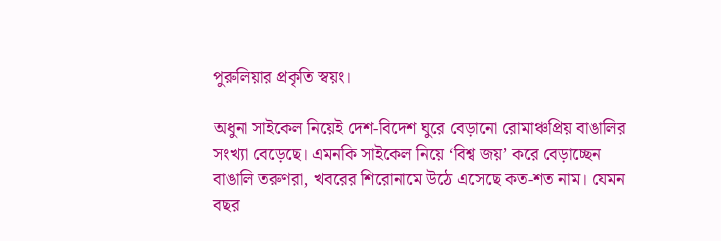পুরুলিয়ার প্রকৃতি স্বয়ং।

অধুনা সাইকেল নিয়েই দেশ-বিদেশ ঘুরে বেড়ানো রোমাঞ্চপ্রিয় বাঙালির সংখ্যা বেড়েছে। এমনকি সাইকেল নিয়ে ‘বিশ্ব জয়’ করে বেড়াচ্ছেন বাঙালি তরুণরা, খবরের শিরোনামে উঠে এসেছে কত-শত নাম। যেমন বছর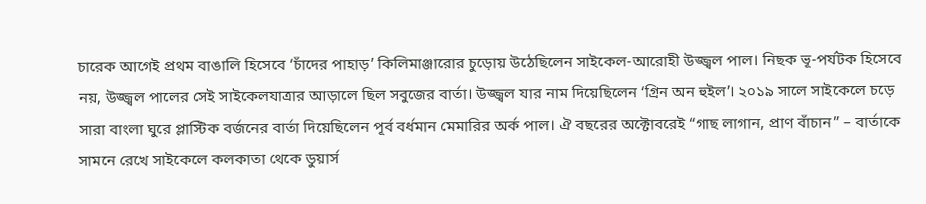চারেক আগেই প্রথম বাঙালি হিসেবে ‘চাঁদের পাহাড়’ কিলিমাঞ্জারোর চুড়োয় উঠেছিলেন সাইকেল-আরোহী উজ্জ্বল পাল। নিছক ভূ-পর্যটক হিসেবে নয়, উজ্জ্বল পালের সেই সাইকেলযাত্রার আড়ালে ছিল সবুজের বার্তা। উজ্জ্বল যার নাম দিয়েছিলেন ‘গ্রিন অন হুইল’। ২০১৯ সালে সাইকেলে চড়ে সারা বাংলা ঘুরে প্লাস্টিক বর্জনের বার্তা দিয়েছিলেন পূর্ব বর্ধমান মেমারির অর্ক পাল। ঐ বছরের অক্টোবরেই “গাছ লাগান, প্রাণ বাঁচান” – বার্তাকে সামনে রেখে সাইকেলে কলকাতা থেকে ডুয়ার্স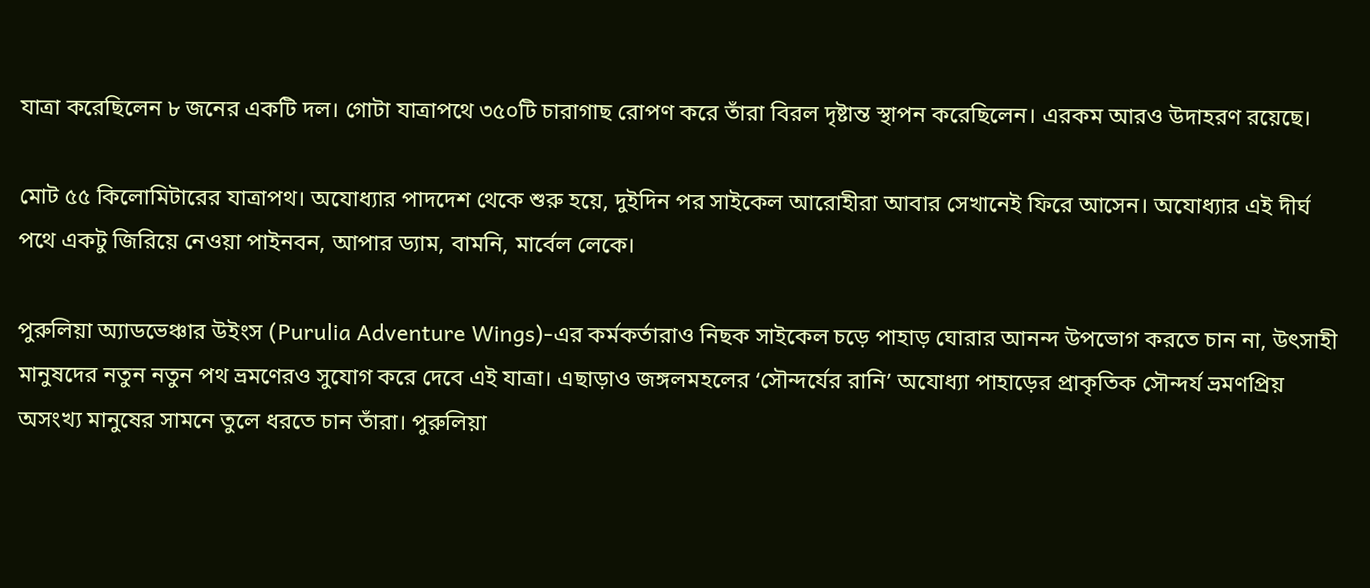যাত্রা করেছিলেন ৮ জনের একটি দল। গোটা যাত্রাপথে ৩৫০টি চারাগাছ রোপণ করে তাঁরা বিরল দৃষ্টান্ত স্থাপন করেছিলেন। এরকম আরও উদাহরণ রয়েছে।

মোট ৫৫ কিলোমিটারের যাত্রাপথ। অযোধ্যার পাদদেশ থেকে শুরু হয়ে, দুইদিন পর সাইকেল আরোহীরা আবার সেখানেই ফিরে আসেন। অযোধ্যার এই দীর্ঘ পথে একটু জিরিয়ে নেওয়া পাইনবন, আপার ড্যাম, বামনি, মার্বেল লেকে।

পুরুলিয়া অ্যাডভেঞ্চার উইংস (Purulia Adventure Wings)-এর কর্মকর্তারাও নিছক সাইকেল চড়ে পাহাড় ঘোরার আনন্দ উপভোগ করতে চান না, উৎসাহী মানুষদের নতুন নতুন পথ ভ্রমণেরও সুযোগ করে দেবে এই যাত্রা। এছাড়াও জঙ্গলমহলের ‘সৌন্দর্যের রানি’ অযোধ্যা পাহাড়ের প্রাকৃতিক সৌন্দর্য ভ্রমণপ্রিয় অসংখ্য মানুষের সামনে তুলে ধরতে চান তাঁরা। পুরুলিয়া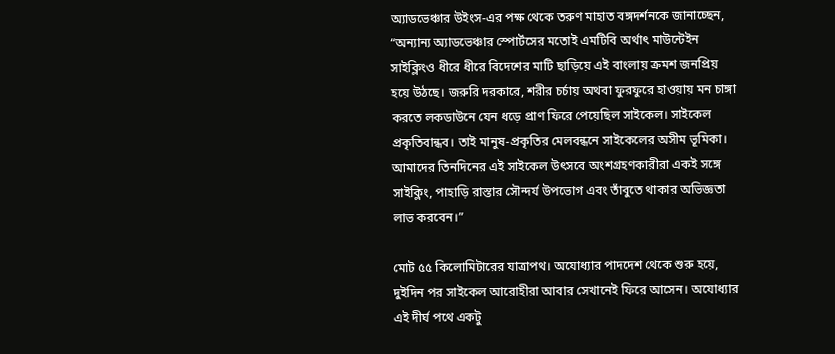অ্যাডভেঞ্চার উইংস-এর পক্ষ থেকে তরুণ মাহাত বঙ্গদর্শনকে জানাচ্ছেন, “অন্যান্য অ্যাডভেঞ্চার স্পোর্টসের মতোই এমটিবি অর্থাৎ মাউন্টেইন সাইক্লিংও ধীরে ধীরে বিদেশের মাটি ছাড়িয়ে এই বাংলায় ক্রমশ জনপ্রিয় হয়ে উঠছে। জরুরি দরকারে, শরীর চর্চায় অথবা ফুরফুরে হাওয়ায় মন চাঙ্গা করতে লকডাউনে যেন ধড়ে প্রাণ ফিরে পেয়েছিল সাইকেল। সাইকেল প্রকৃতিবান্ধব। তাই মানুষ-প্রকৃতির মেলবন্ধনে সাইকেলের অসীম ভূমিকা। আমাদের তিনদিনের এই সাইকেল উৎসবে অংশগ্রহণকারীরা একই সঙ্গে সাইক্লিং, পাহাড়ি রাস্তার সৌন্দর্য উপভোগ এবং তাঁবুতে থাকার অভিজ্ঞতা লাভ করবেন।”

মোট ৫৫ কিলোমিটারের যাত্রাপথ। অযোধ্যার পাদদেশ থেকে শুরু হয়ে, দুইদিন পর সাইকেল আরোহীরা আবার সেখানেই ফিরে আসেন। অযোধ্যার এই দীর্ঘ পথে একটু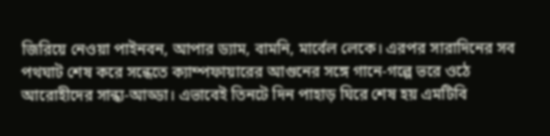জিরিয়ে নেওয়া পাইনবন, আপার ড্যাম, বামনি, মার্বেল লেকে। এরপর সারাদিনের সব পথঘাট শেষ করে সন্ধেতে ক্যাম্পফায়ারের আগুনের সঙ্গে গানে-গল্পে ভরে ওঠে আরোহীদের সান্ধ্য-আড্ডা। এভাবেই তিনটে দিন পাহাড় ঘিরে শেষ হয় এমটিবি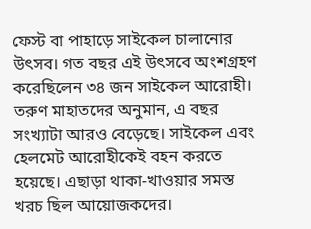ফেস্ট বা পাহাড়ে সাইকেল চালানোর উৎসব। গত বছর এই উৎসবে অংশগ্রহণ করেছিলেন ৩৪ জন সাইকেল আরোহী। তরুণ মাহাতদের অনুমান, এ বছর সংখ্যাটা আরও বেড়েছে। সাইকেল এবং হেলমেট আরোহীকেই বহন করতে হয়েছে। এছাড়া থাকা-খাওয়ার সমস্ত খরচ ছিল আয়োজকদের।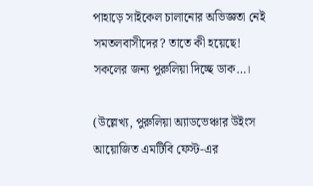পাহাড়ে সাইকেল চালানোর অভিজ্ঞতা নেই সমতলবাসীদের? তাতে কী হয়েছে! সকলের জন্য পুরুলিয়া দিচ্ছে ডাক…।

(উল্লেখ্য, পুরুলিয়া অ্যাডভেঞ্চার উইংস আয়োজিত এমটিবি ফেস্ট-এর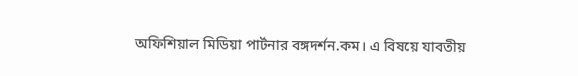অফিশিয়াল মিডিয়া পার্টনার বঙ্গদর্শন.কম। এ বিষয়ে যাবতীয়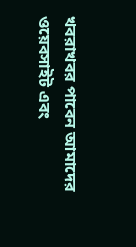খবরাখবর পাবেন আমাদের ওয়েবসাইট এবং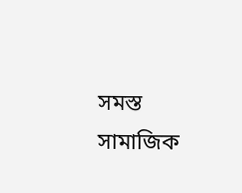সমস্ত সামাজিক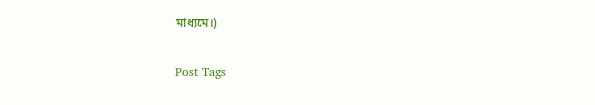মাধ্যমে।)

Post Tags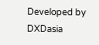Developed by DXDasia